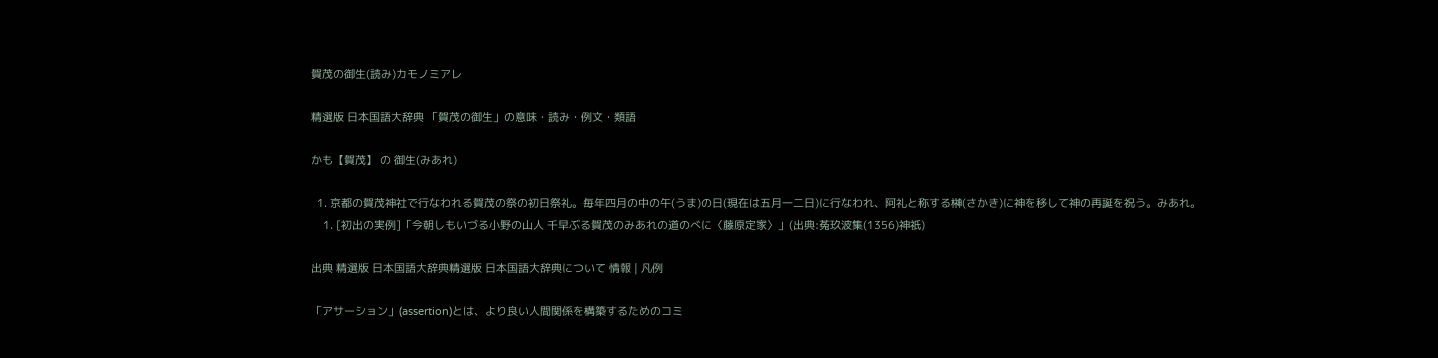賀茂の御生(読み)カモノミアレ

精選版 日本国語大辞典 「賀茂の御生」の意味・読み・例文・類語

かも【賀茂】 の 御生(みあれ)

  1. 京都の賀茂神社で行なわれる賀茂の祭の初日祭礼。毎年四月の中の午(うま)の日(現在は五月一二日)に行なわれ、阿礼と称する榊(さかき)に神を移して神の再誕を祝う。みあれ。
    1. [初出の実例]「今朝しもいづる小野の山人 千早ぶる賀茂のみあれの道のべに〈藤原定家〉」(出典:菟玖波集(1356)神祇)

出典 精選版 日本国語大辞典精選版 日本国語大辞典について 情報 | 凡例

「アサーション」(assertion)とは、より良い人間関係を構築するためのコミ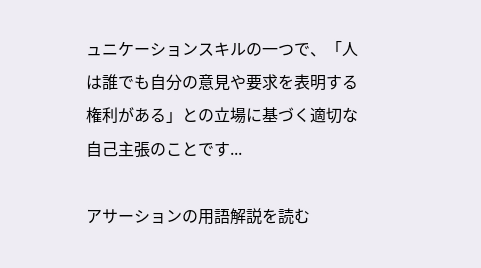ュニケーションスキルの一つで、「人は誰でも自分の意見や要求を表明する権利がある」との立場に基づく適切な自己主張のことです...

アサーションの用語解説を読む